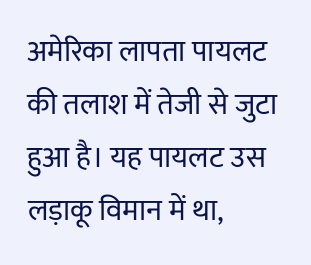अमेरिका लापता पायलट की तलाश में तेजी से जुटा हुआ है। यह पायलट उस लड़ाकू विमान में था,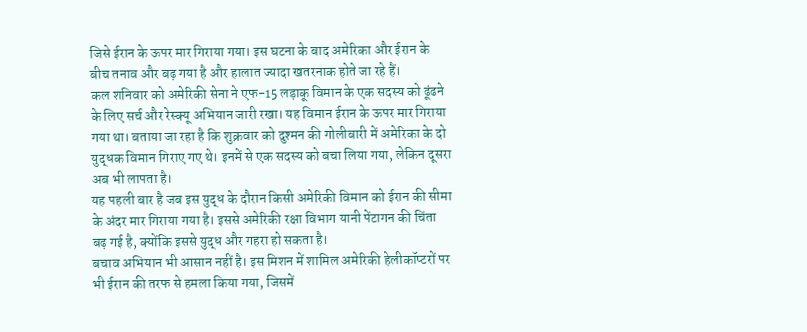जिसे ईरान के ऊपर मार गिराया गया। इस घटना के बाद अमेरिका और ईरान के बीच तनाव और बढ़ गया है और हालात ज्यादा खतरनाक होते जा रहे हैं।
कल शनिवार को अमेरिकी सेना ने एफ-15 लड़ाकू विमान के एक सदस्य को ढूंढने के लिए सर्च और रेस्क्यू अभियान जारी रखा। यह विमान ईरान के ऊपर मार गिराया गया था। बताया जा रहा है कि शुक्रवार को दुश्मन की गोलीबारी में अमेरिका के दो युद्धक विमान गिराए गए थे। इनमें से एक सदस्य को बचा लिया गया, लेकिन दूसरा अब भी लापता है।
यह पहली बार है जब इस युद्ध के दौरान किसी अमेरिकी विमान को ईरान की सीमा के अंदर मार गिराया गया है। इससे अमेरिकी रक्षा विभाग यानी पेंटागन की चिंता बढ़ गई है, क्योंकि इससे युद्ध और गहरा हो सकता है।
बचाव अभियान भी आसान नहीं है। इस मिशन में शामिल अमेरिकी हेलीकॉप्टरों पर भी ईरान की तरफ से हमला किया गया, जिसमें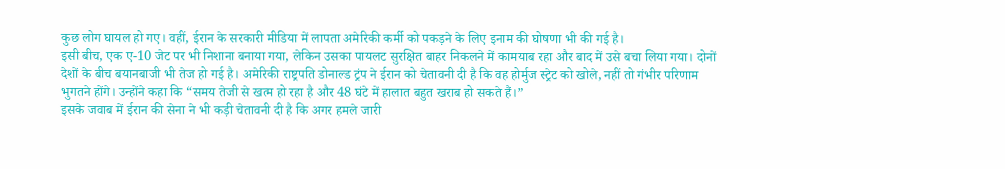कुछ लोग घायल हो गए। वहीं, ईरान के सरकारी मीडिया में लापता अमेरिकी कर्मी को पकड़ने के लिए इनाम की घोषणा भी की गई है।
इसी बीच, एक ए-10 जेट पर भी निशाना बनाया गया, लेकिन उसका पायलट सुरक्षित बाहर निकलने में कामयाब रहा और बाद में उसे बचा लिया गया। दोनों देशों के बीच बयानबाजी भी तेज हो गई है। अमेरिकी राष्ट्रपति डोनाल्ड ट्रंप ने ईरान को चेतावनी दी है कि वह होर्मुज स्ट्रेट को खोले, नहीं तो गंभीर परिणाम भुगतने होंगे। उन्होंने कहा कि “समय तेजी से खत्म हो रहा है और 48 घंटे में हालात बहुत खराब हो सकते हैं।”
इसके जवाब में ईरान की सेना ने भी कड़ी चेतावनी दी है कि अगर हमले जारी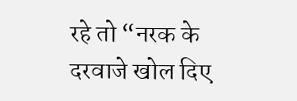रहे तो “नरक के दरवाजे खोल दिए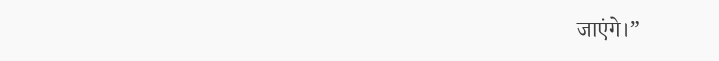जाएंगे।”